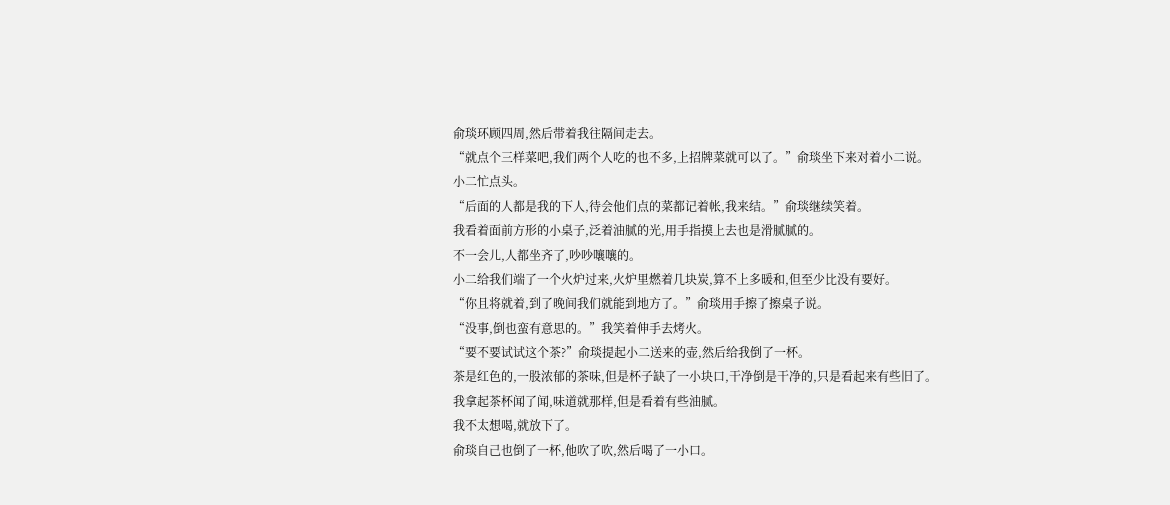俞琰环顾四周,然后带着我往隔间走去。
“就点个三样菜吧,我们两个人吃的也不多,上招牌菜就可以了。”俞琰坐下来对着小二说。
小二忙点头。
“后面的人都是我的下人,待会他们点的菜都记着帐,我来结。”俞琰继续笑着。
我看着面前方形的小桌子,泛着油腻的光,用手指摸上去也是滑腻腻的。
不一会儿,人都坐齐了,吵吵嚷嚷的。
小二给我们端了一个火炉过来,火炉里燃着几块炭,算不上多暖和,但至少比没有要好。
“你且将就着,到了晚间我们就能到地方了。”俞琰用手擦了擦桌子说。
“没事,倒也蛮有意思的。”我笑着伸手去烤火。
“要不要试试这个茶?”俞琰提起小二送来的壶,然后给我倒了一杯。
茶是红色的,一股浓郁的茶味,但是杯子缺了一小块口,干净倒是干净的,只是看起来有些旧了。
我拿起茶杯闻了闻,味道就那样,但是看着有些油腻。
我不太想喝,就放下了。
俞琰自己也倒了一杯,他吹了吹,然后喝了一小口。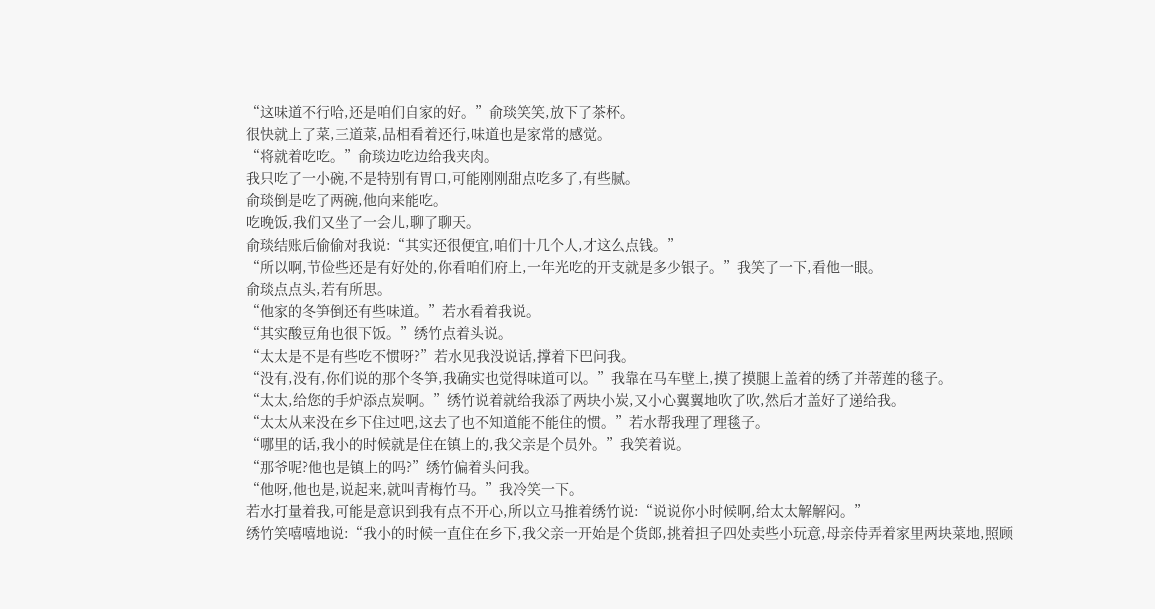“这味道不行哈,还是咱们自家的好。”俞琰笑笑,放下了茶杯。
很快就上了菜,三道菜,品相看着还行,味道也是家常的感觉。
“将就着吃吃。”俞琰边吃边给我夹肉。
我只吃了一小碗,不是特别有胃口,可能刚刚甜点吃多了,有些腻。
俞琰倒是吃了两碗,他向来能吃。
吃晚饭,我们又坐了一会儿,聊了聊天。
俞琰结账后偷偷对我说:“其实还很便宜,咱们十几个人,才这么点钱。”
“所以啊,节俭些还是有好处的,你看咱们府上,一年光吃的开支就是多少银子。”我笑了一下,看他一眼。
俞琰点点头,若有所思。
“他家的冬笋倒还有些味道。”若水看着我说。
“其实酸豆角也很下饭。”绣竹点着头说。
“太太是不是有些吃不惯呀?”若水见我没说话,撑着下巴问我。
“没有,没有,你们说的那个冬笋,我确实也觉得味道可以。”我靠在马车壁上,摸了摸腿上盖着的绣了并蒂莲的毯子。
“太太,给您的手炉添点炭啊。”绣竹说着就给我添了两块小炭,又小心翼翼地吹了吹,然后才盖好了递给我。
“太太从来没在乡下住过吧,这去了也不知道能不能住的惯。”若水帮我理了理毯子。
“哪里的话,我小的时候就是住在镇上的,我父亲是个员外。”我笑着说。
“那爷呢?他也是镇上的吗?”绣竹偏着头问我。
“他呀,他也是,说起来,就叫青梅竹马。”我冷笑一下。
若水打量着我,可能是意识到我有点不开心,所以立马推着绣竹说:“说说你小时候啊,给太太解解闷。”
绣竹笑嘻嘻地说:“我小的时候一直住在乡下,我父亲一开始是个货郎,挑着担子四处卖些小玩意,母亲侍弄着家里两块菜地,照顾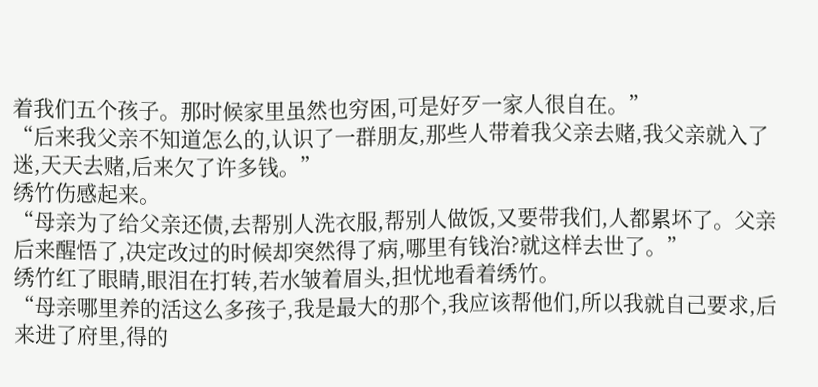着我们五个孩子。那时候家里虽然也穷困,可是好歹一家人很自在。”
“后来我父亲不知道怎么的,认识了一群朋友,那些人带着我父亲去赌,我父亲就入了迷,天天去赌,后来欠了许多钱。”
绣竹伤感起来。
“母亲为了给父亲还债,去帮别人洗衣服,帮别人做饭,又要带我们,人都累坏了。父亲后来醒悟了,决定改过的时候却突然得了病,哪里有钱治?就这样去世了。”
绣竹红了眼睛,眼泪在打转,若水皱着眉头,担忧地看着绣竹。
“母亲哪里养的活这么多孩子,我是最大的那个,我应该帮他们,所以我就自己要求,后来进了府里,得的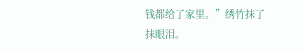钱都给了家里。”绣竹抹了抹眼泪。